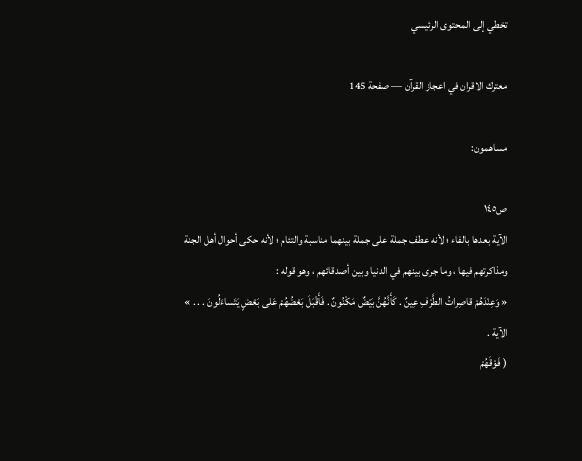تخطي إلى المحتوى الرئيسي

معترك الاقران في اعجاز القرآن — صفحة 145

مساهمون:

ص١٤٥
الآية بعدها بالفاء ؛ لأنه عطف جملة على جملة بينهما مناسبة والتئام ؛ لأنه حكى أحوال أهل الجنة ومذاكرتهم فيها ، وما جرى بينهم في الدنيا وبين أصدقائهم ، وهو قوله :
« وَعِنْدَهُمْ قاصِراتُ الطَّرْفِ عِينٌ . كَأَنَّهُنَّ بَيْضٌ مَكْنُونٌ . فَأَقْبَلَ بَعْضُهُمْ عَلى بَعْضٍ يَتَساءَلُونَ . . . »
الآية .
( فَوْقَهُمْ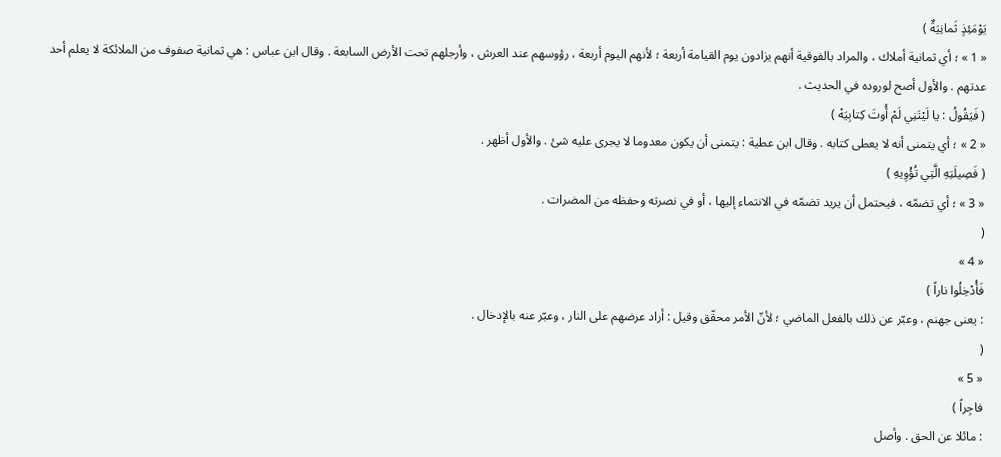يَوْمَئِذٍ ثَمانِيَةٌ )
« 1 » ؛ أي ثمانية أملاك ، والمراد بالفوقية أنهم يزادون يوم القيامة أربعة ؛ لأنهم اليوم أربعة ، رؤوسهم عند العرش ، وأرجلهم تحت الأرض السابعة . وقال ابن عباس : هي ثمانية صفوف من الملائكة لا يعلم أحد عدتهم . والأول أصح لوروده في الحديث .
( فَيَقُولُ : يا لَيْتَنِي لَمْ أُوتَ كِتابِيَهْ )
« 2 » ؛ أي يتمنى أنه لا يعطى كتابه . وقال ابن عطية : يتمنى أن يكون معدوما لا يجرى عليه شئ . والأول أظهر .
( فَصِيلَتِهِ الَّتِي تُؤْوِيهِ )
« 3 » ؛ أي تضمّه ، فيحتمل أن يريد تضمّه في الانتماء إليها ، أو في نصرته وحفظه من المضرات .
(
« 4 »
فَأُدْخِلُوا ناراً )
: يعنى جهنم ، وعبّر عن ذلك بالفعل الماضي ؛ لأنّ الأمر محقّق وقيل : أراد عرضهم على النار ، وعبّر عنه بالإدخال .
(
« 5 »
فاجِراً )
: مائلا عن الحق . وأصل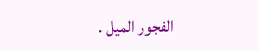الفجور الميل .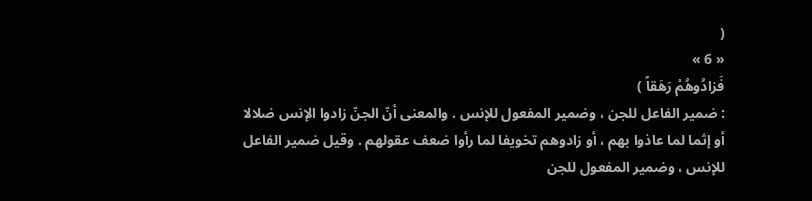(
« 6 »
فَزادُوهُمْ رَهَقاً )
: ضمير الفاعل للجن ، وضمير المفعول للإنس . والمعنى أنّ الجنّ زادوا الإنس ضلالا أو إثما لما عاذوا بهم ، أو زادوهم تخويفا لما رأوا ضعف عقولهم . وقيل ضمير الفاعل للإنس ، وضمير المفعول للجن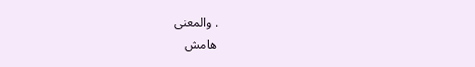. والمعنى
هامش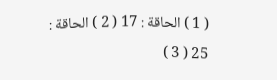( 1 ) الحاقة : 17 ( 2 ) الحاقة : 25 ( 3 )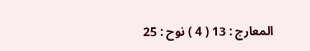المعارج : 13 ( 4 ) نوح : 25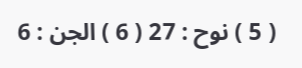( 5 ) نوح : 27 ( 6 ) الجن : 6